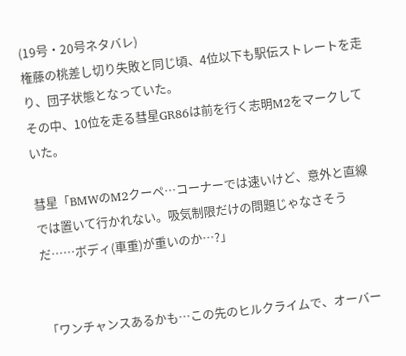(19号・20号ネタバレ)
権藤の桃差し切り失敗と同じ頃、4位以下も駅伝ストレートを走り、団子状態となっていた。
その中、10位を走る彗星GR86は前を行く志明M2をマークしていた。

彗星「BMWのM2クーペ…コーナーでは速いけど、意外と直線では置いて行かれない。吸気制限だけの問題じゃなさそうだ……ボディ(車重)が重いのか…?」


「ワンチャンスあるかも…この先のヒルクライムで、オーバー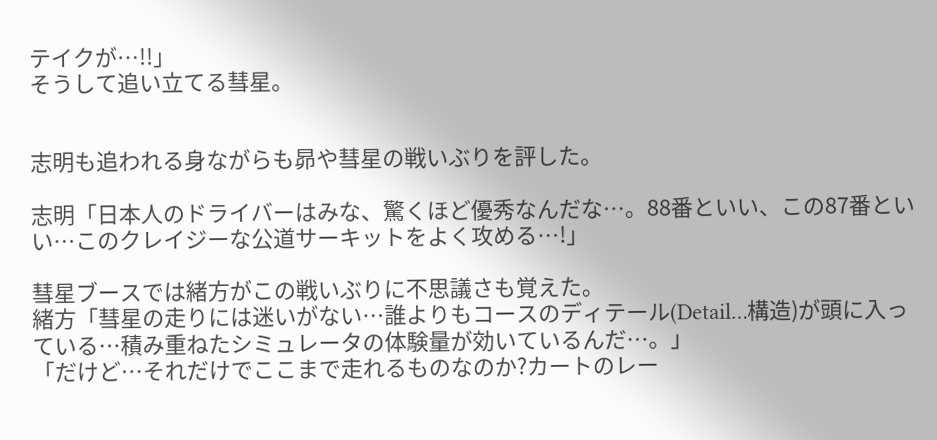テイクが…!!」
そうして追い立てる彗星。


志明も追われる身ながらも昴や彗星の戦いぶりを評した。

志明「日本人のドライバーはみな、驚くほど優秀なんだな…。88番といい、この87番といい…このクレイジーな公道サーキットをよく攻める…!」

彗星ブースでは緒方がこの戦いぶりに不思議さも覚えた。
緒方「彗星の走りには迷いがない…誰よりもコースのディテール(Detail…構造)が頭に入っている…積み重ねたシミュレータの体験量が効いているんだ…。」
「だけど…それだけでここまで走れるものなのか?カートのレー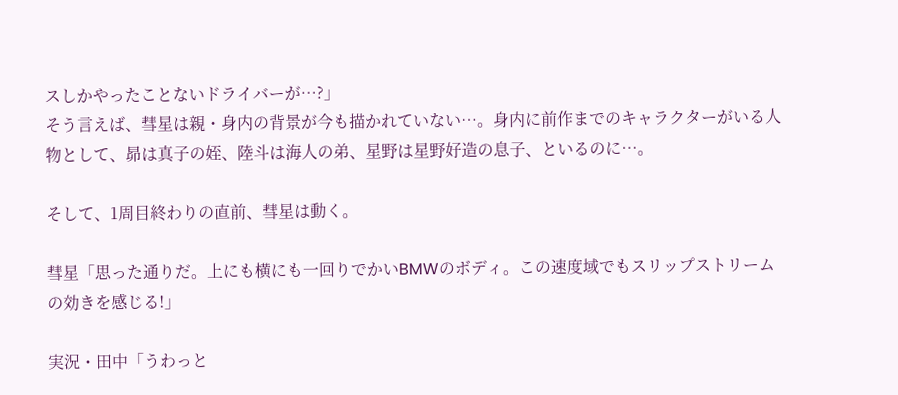スしかやったことないドライバーが…?」
そう言えば、彗星は親・身内の背景が今も描かれていない…。身内に前作までのキャラクターがいる人物として、昴は真子の姪、陸斗は海人の弟、星野は星野好造の息子、といるのに…。

そして、1周目終わりの直前、彗星は動く。

彗星「思った通りだ。上にも横にも一回りでかいBMWのボディ。この速度域でもスリップストリームの効きを感じる!」

実況・田中「うわっと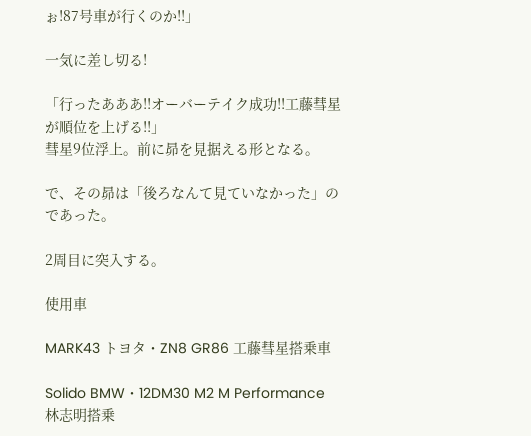ぉ!87号車が行くのか!!」

一気に差し切る!

「行ったあああ!!オーバーテイク成功!!工藤彗星が順位を上げる!!」
彗星9位浮上。前に昴を見据える形となる。

で、その昴は「後ろなんて見ていなかった」のであった。

2周目に突入する。

使用車

MARK43 トヨタ・ZN8 GR86 工藤彗星搭乗車

Solido BMW・12DM30 M2 M Performance 林志明搭乗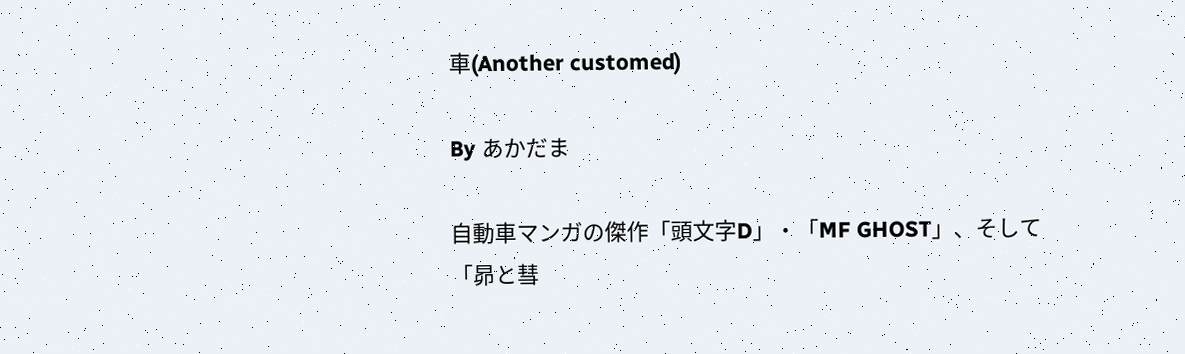車(Another customed)

By あかだま

自動車マンガの傑作「頭文字D」・「MF GHOST」、そして「昴と彗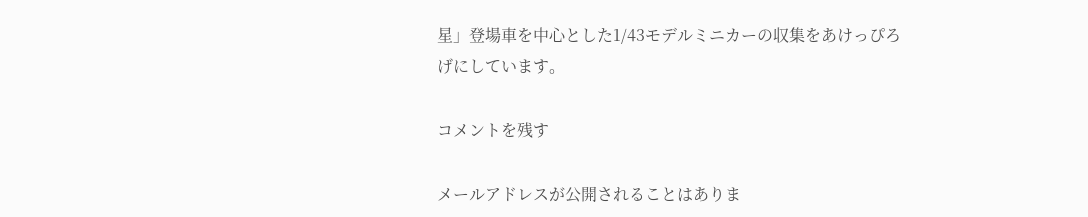星」登場車を中心とした1/43モデルミニカーの収集をあけっぴろげにしています。

コメントを残す

メールアドレスが公開されることはありま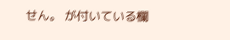せん。 が付いている欄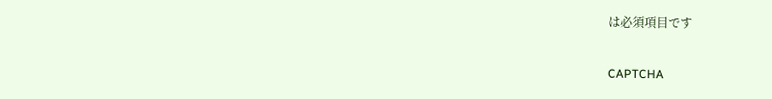は必須項目です

CAPTCHA